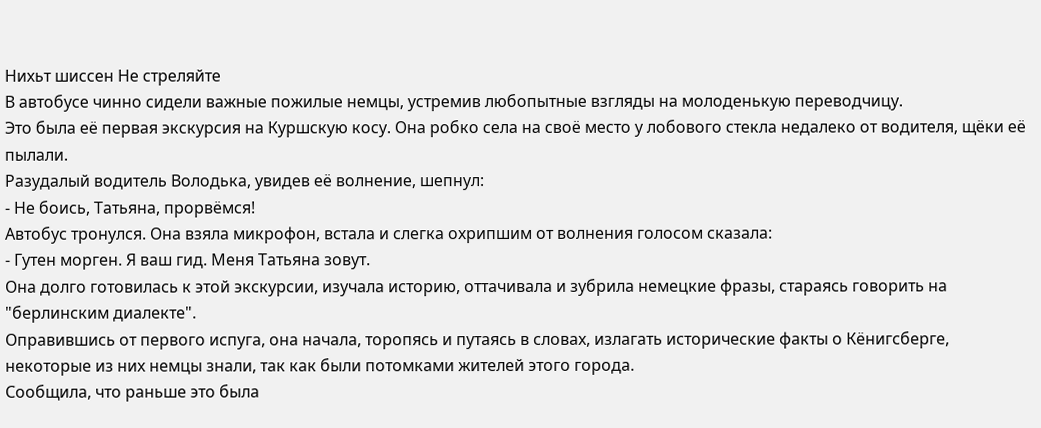Нихьт шиссен Не стреляйте
В автобусе чинно сидели важные пожилые немцы, устремив любопытные взгляды на молоденькую переводчицу.
Это была её первая экскурсия на Куршскую косу. Она робко села на своё место у лобового стекла недалеко от водителя, щёки её пылали.
Разудалый водитель Володька, увидев её волнение, шепнул:
- Не боись, Татьяна, прорвёмся!
Автобус тронулся. Она взяла микрофон, встала и слегка охрипшим от волнения голосом сказала:
- Гутен морген. Я ваш гид. Меня Татьяна зовут.
Она долго готовилась к этой экскурсии, изучала историю, оттачивала и зубрила немецкие фразы, стараясь говорить на "берлинским диалекте".
Оправившись от первого испуга, она начала, торопясь и путаясь в словах, излагать исторические факты о Кёнигсберге, некоторые из них немцы знали, так как были потомками жителей этого города.
Сообщила, что раньше это была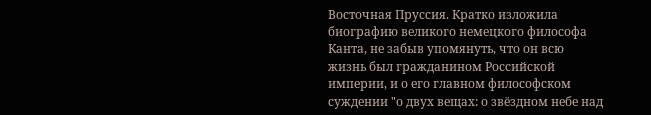Восточная Пруссия. Кратко изложила биографию великого немецкого философа Канта, не забыв упомянуть, что он всю жизнь был гражданином Российской империи, и о его главном философском суждении "о двух вещах: о звёздном небе над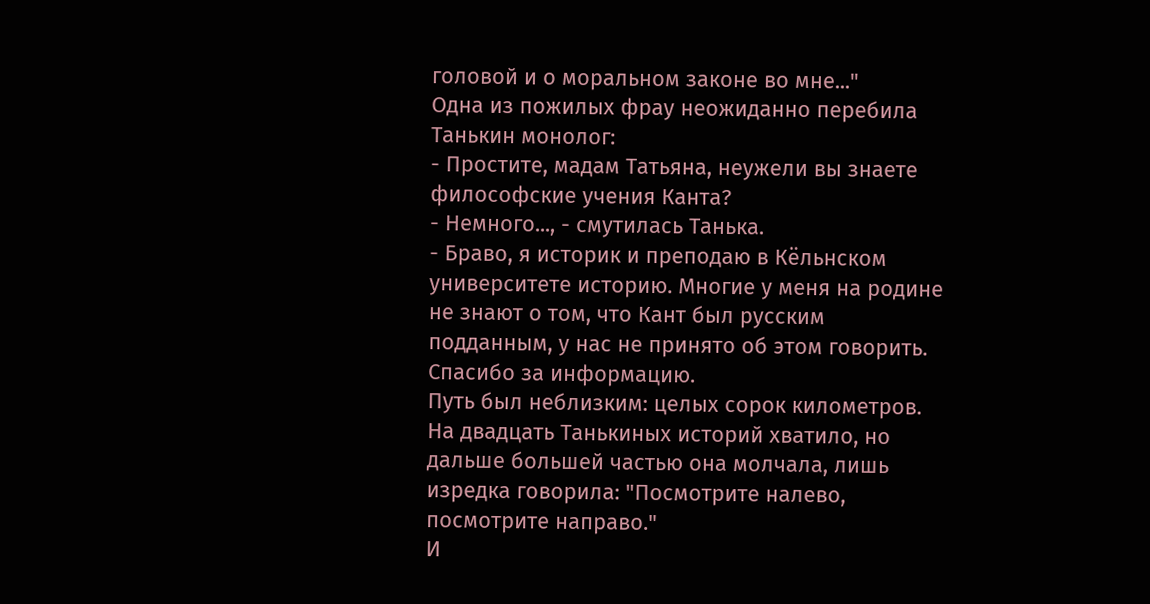головой и о моральном законе во мне..."
Одна из пожилых фрау неожиданно перебила Танькин монолог:
- Простите, мадам Татьяна, неужели вы знаете философские учения Канта?
- Немного..., - смутилась Танька.
- Браво, я историк и преподаю в Кёльнском университете историю. Многие у меня на родине не знают о том, что Кант был русским подданным, у нас не принято об этом говорить. Спасибо за информацию.
Путь был неблизким: целых сорок километров.
На двадцать Танькиных историй хватило, но дальше большей частью она молчала, лишь изредка говорила: "Посмотрите налево, посмотрите направо."
И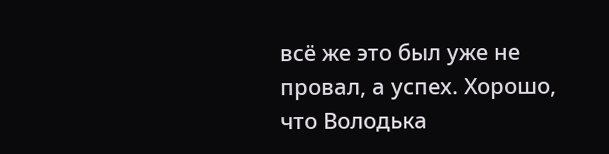всё же это был уже не провал, а успех. Хорошо, что Володька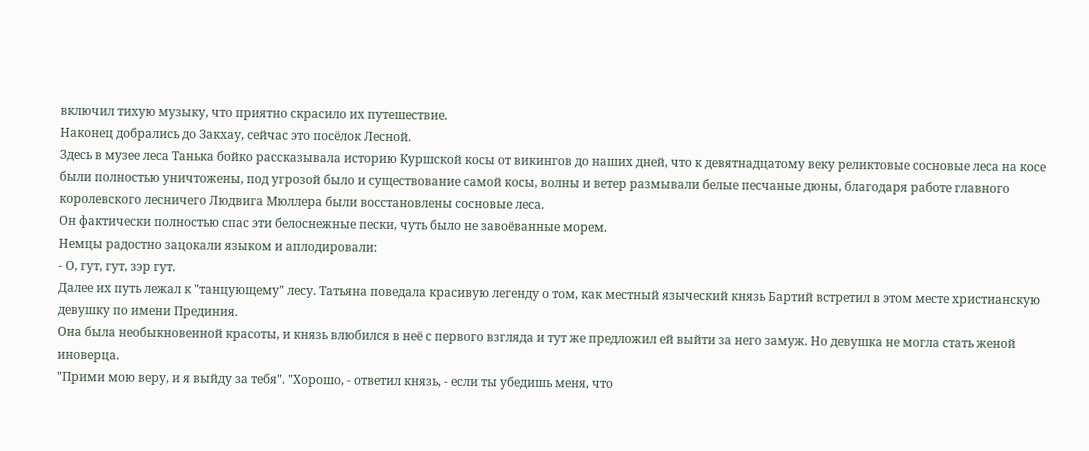включил тихую музыку, что приятно скрасило их путешествие.
Наконец добрались до Закхау, сейчас это посёлок Лесной.
Здесь в музее леса Танька бойко рассказывала историю Куршской косы от викингов до наших дней, что к девятнадцатому веку реликтовые сосновые леса на косе были полностью уничтожены, под угрозой было и существование самой косы, волны и ветер размывали белые песчаные дюны, благодаря работе главного королевского лесничего Людвига Мюллера были восстановлены сосновые леса.
Он фактически полностью спас эти белоснежные пески, чуть было не завоёванные морем.
Немцы радостно зацокали языком и аплодировали:
- О, гут, гут, зэр гут.
Далее их путь лежал к "танцующему" лесу. Татьяна поведала красивую легенду о том, как местный языческий князь Бартий встретил в этом месте христианскую девушку по имени Прединия.
Она была необыкновенной красоты, и князь влюбился в неё с первого взгляда и тут же предложил ей выйти за него замуж. Но девушка не могла стать женой иноверца.
"Прими мою веру, и я выйду за тебя". "Хорошо, - ответил князь, - если ты убедишь меня, что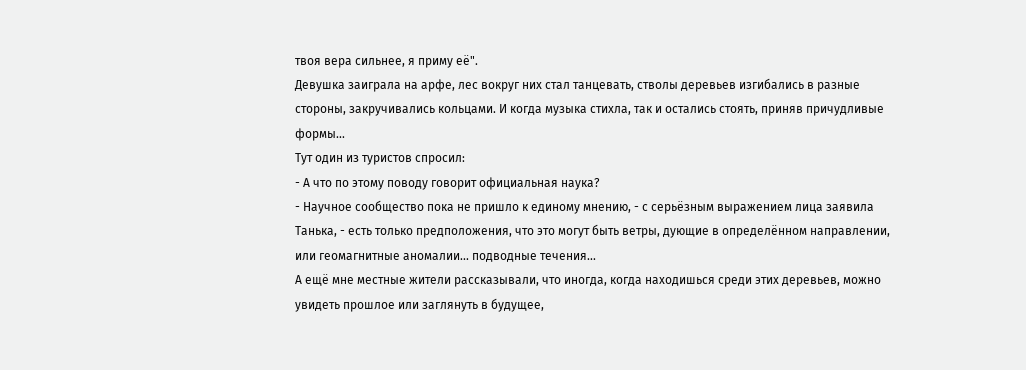твоя вера сильнее, я приму её".
Девушка заиграла на арфе, лес вокруг них стал танцевать, стволы деревьев изгибались в разные стороны, закручивались кольцами. И когда музыка стихла, так и остались стоять, приняв причудливые формы...
Тут один из туристов спросил:
- А что по этому поводу говорит официальная наука?
- Научное сообщество пока не пришло к единому мнению, - с серьёзным выражением лица заявила Танька, - есть только предположения, что это могут быть ветры, дующие в определённом направлении, или геомагнитные аномалии... подводные течения...
А ещё мне местные жители рассказывали, что иногда, когда находишься среди этих деревьев, можно увидеть прошлое или заглянуть в будущее,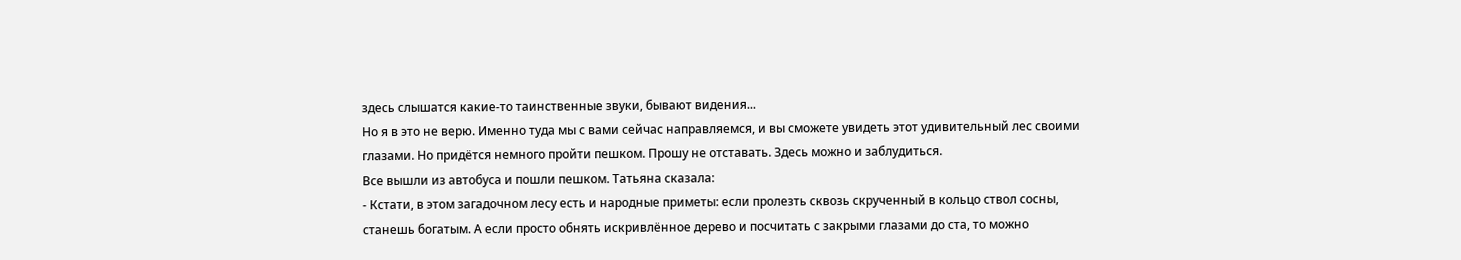здесь слышатся какие-то таинственные звуки, бывают видения...
Но я в это не верю. Именно туда мы с вами сейчас направляемся, и вы сможете увидеть этот удивительный лес своими глазами. Но придётся немного пройти пешком. Прошу не отставать. Здесь можно и заблудиться.
Все вышли из автобуса и пошли пешком. Татьяна сказала:
- Кстати, в этом загадочном лесу есть и народные приметы: если пролезть сквозь скрученный в кольцо ствол сосны, станешь богатым. А если просто обнять искривлённое дерево и посчитать с закрыми глазами до ста, то можно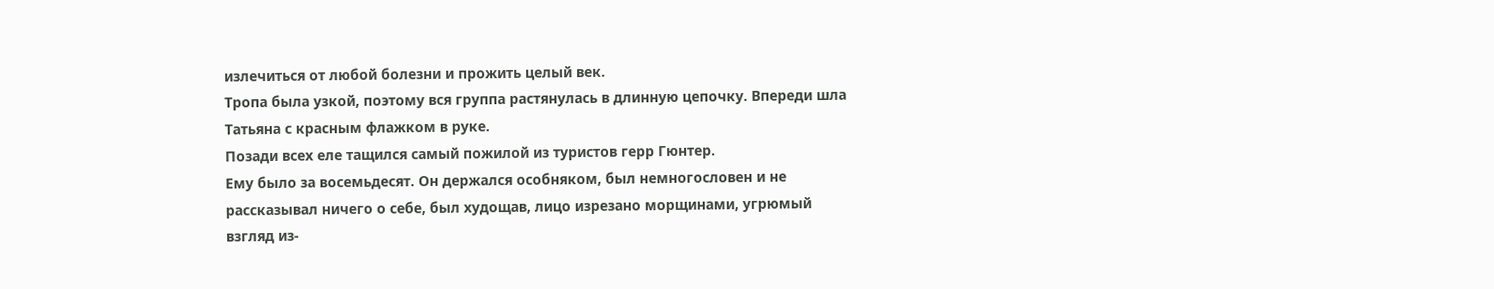излечиться от любой болезни и прожить целый век.
Тропа была узкой, поэтому вся группа растянулась в длинную цепочку. Впереди шла Татьяна с красным флажком в руке.
Позади всех еле тащился самый пожилой из туристов герр Гюнтер.
Ему было за восемьдесят. Он держался особняком, был немногословен и не рассказывал ничего о себе, был худощав, лицо изрезано морщинами, угрюмый взгляд из-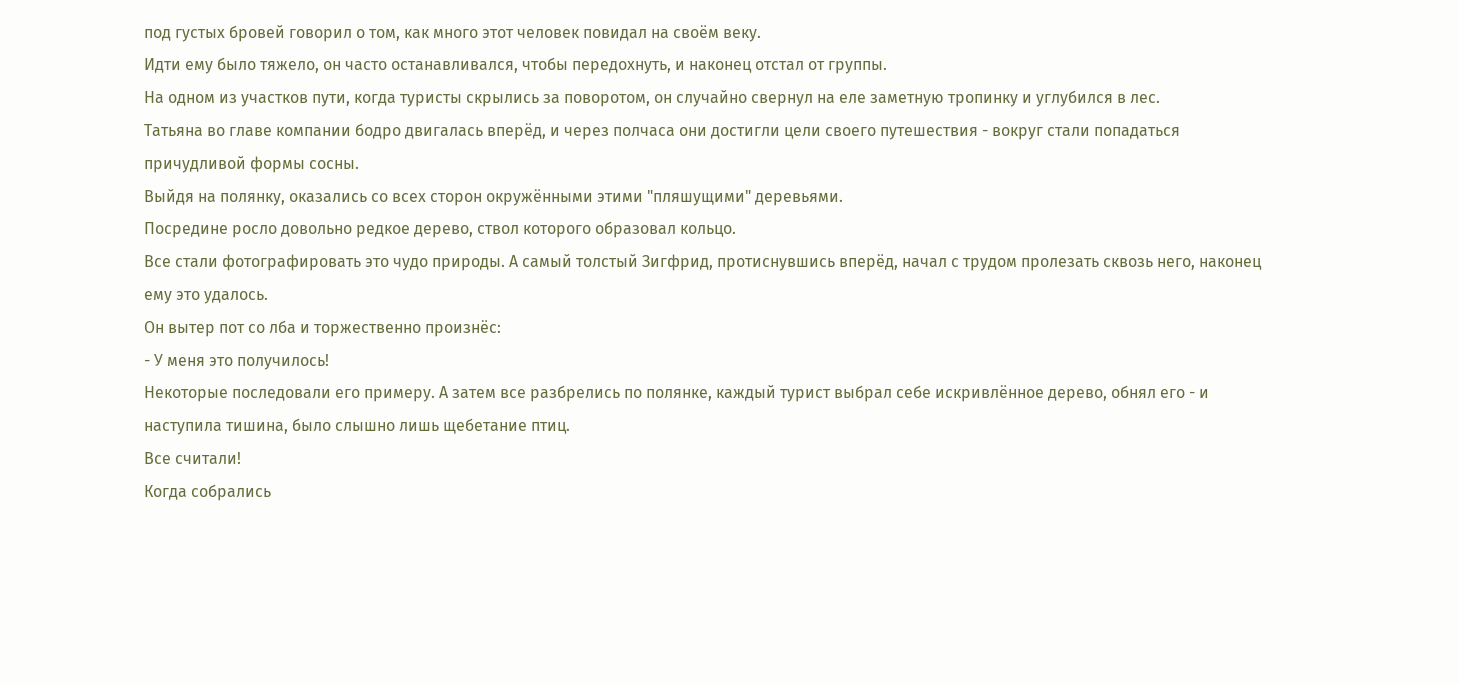под густых бровей говорил о том, как много этот человек повидал на своём веку.
Идти ему было тяжело, он часто останавливался, чтобы передохнуть, и наконец отстал от группы.
На одном из участков пути, когда туристы скрылись за поворотом, он случайно свернул на еле заметную тропинку и углубился в лес.
Татьяна во главе компании бодро двигалась вперёд, и через полчаса они достигли цели своего путешествия - вокруг стали попадаться причудливой формы сосны.
Выйдя на полянку, оказались со всех сторон окружёнными этими "пляшущими" деревьями.
Посредине росло довольно редкое дерево, ствол которого образовал кольцо.
Все стали фотографировать это чудо природы. А самый толстый Зигфрид, протиснувшись вперёд, начал с трудом пролезать сквозь него, наконец ему это удалось.
Он вытер пот со лба и торжественно произнёс:
- У меня это получилось!
Некоторые последовали его примеру. А затем все разбрелись по полянке, каждый турист выбрал себе искривлённое дерево, обнял его - и наступила тишина, было слышно лишь щебетание птиц.
Все считали!
Когда собрались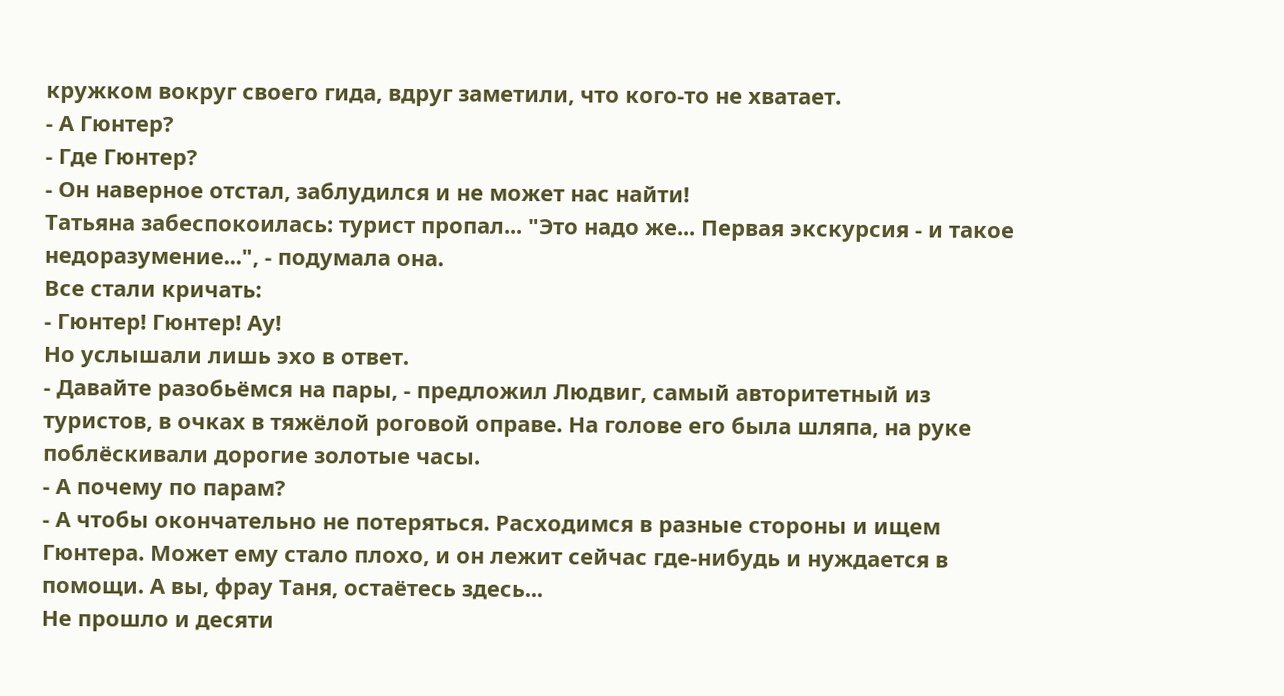кружком вокруг своего гида, вдруг заметили, что кого-то не хватает.
- А Гюнтер?
- Где Гюнтер?
- Он наверное отстал, заблудился и не может нас найти!
Татьяна забеспокоилась: турист пропал... "Это надо же... Первая экскурсия - и такое недоразумение...", - подумала она.
Все стали кричать:
- Гюнтер! Гюнтер! Ау!
Но услышали лишь эхо в ответ.
- Давайте разобьёмся на пары, - предложил Людвиг, самый авторитетный из туристов, в очках в тяжёлой роговой оправе. На голове его была шляпа, на руке поблёскивали дорогие золотые часы.
- А почему по парам?
- А чтобы окончательно не потеряться. Расходимся в разные стороны и ищем Гюнтера. Может ему стало плохо, и он лежит сейчас где-нибудь и нуждается в помощи. А вы, фрау Таня, остаётесь здесь...
Не прошло и десяти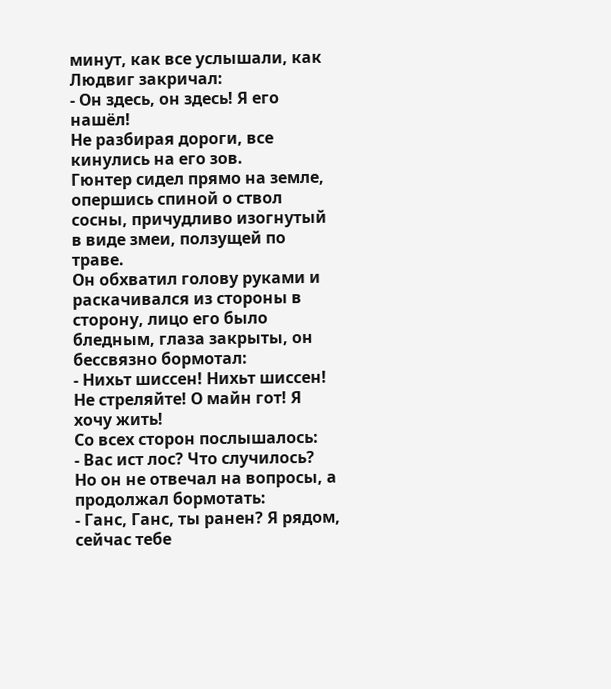минут, как все услышали, как Людвиг закричал:
- Он здесь, он здесь! Я его нашёл!
Не разбирая дороги, все кинулись на его зов.
Гюнтер сидел прямо на земле, опершись спиной о ствол сосны, причудливо изогнутый в виде змеи, ползущей по траве.
Он обхватил голову руками и раскачивался из стороны в сторону, лицо его было бледным, глаза закрыты, он бессвязно бормотал:
- Нихьт шиссен! Нихьт шиссен! Не стреляйте! О майн гот! Я хочу жить!
Со всех сторон послышалось:
- Вас ист лос? Что случилось?
Но он не отвечал на вопросы, а продолжал бормотать:
- Ганс, Ганс, ты ранен? Я рядом, сейчас тебе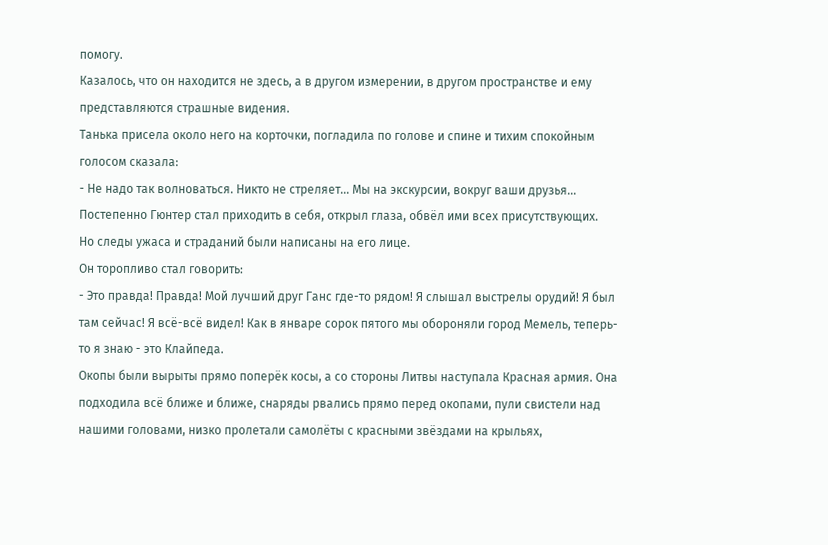помогу.
Казалось, что он находится не здесь, а в другом измерении, в другом пространстве и ему представляются страшные видения.
Танька присела около него на корточки, погладила по голове и спине и тихим спокойным голосом сказала:
- Не надо так волноваться. Никто не стреляет... Мы на экскурсии, вокруг ваши друзья...
Постепенно Гюнтер стал приходить в себя, открыл глаза, обвёл ими всех присутствующих.
Но следы ужаса и страданий были написаны на его лице.
Он торопливо стал говорить:
- Это правда! Правда! Мой лучший друг Ганс где-то рядом! Я слышал выстрелы орудий! Я был там сейчас! Я всё-всё видел! Как в январе сорок пятого мы обороняли город Мемель, теперь-то я знаю - это Клайпеда.
Окопы были вырыты прямо поперёк косы, а со стороны Литвы наступала Красная армия. Она подходила всё ближе и ближе, снаряды рвались прямо перед окопами, пули свистели над нашими головами, низко пролетали самолёты с красными звёздами на крыльях,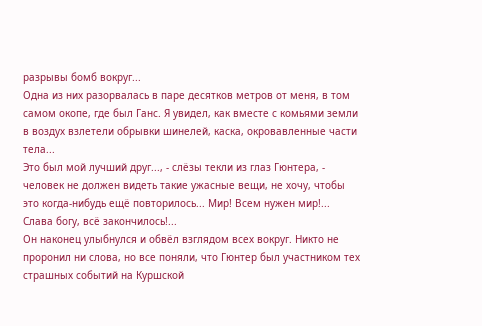разрывы бомб вокруг...
Одна из них разорвалась в паре десятков метров от меня, в том самом окопе, где был Ганс. Я увидел, как вместе с комьями земли в воздух взлетели обрывки шинелей, каска, окровавленные части тела...
Это был мой лучший друг..., - слёзы текли из глаз Гюнтера, - человек не должен видеть такие ужасные вещи, не хочу, чтобы это когда-нибудь ещё повторилось... Мир! Всем нужен мир!... Слава богу, всё закончилось!...
Он наконец улыбнулся и обвёл взглядом всех вокруг. Никто не проронил ни слова, но все поняли, что Гюнтер был участником тех страшных событий на Куршской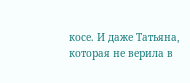косе. И даже Татьяна, которая не верила в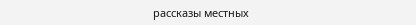рассказы местных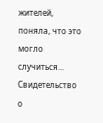жителей, поняла, что это могло случиться...
Свидетельство о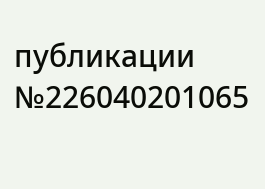публикации №226040201065